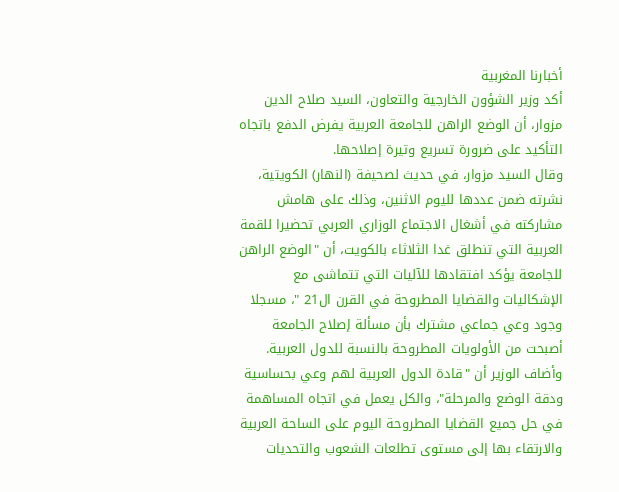أخبارنا المغربية
أكد وزير الشؤون الخارجية والتعاون، السيد صلاح الدين مزوار، أن الوضع الراهن للجامعة العربية يفرض الدفع باتجاه التأكيد على ضرورة تسريع وتيرة إصلاحها.
وقال السيد مزوار، في حديث لصحيفة (النهار) الكويتية، نشرته ضمن عددها لليوم الاثنين، وذلك على هامش مشاركته في أشغال الاجتماع الوزاري العربي تحضيرا للقمة العربية التي تنطلق غدا الثلاثاء بالكويت، أن "الوضع الراهن للجامعة يؤكد افتقادها للآليات التي تتماشى مع الإشكاليات والقضايا المطروحة في القرن ال21 "، مسجلا وجود وعي جماعي مشترك بأن مسألة إصلاح الجامعة أصبحت من الأولويات المطروحة بالنسبة للدول العربية.
وأضاف الوزير أن "قادة الدول العربية لهم وعي بحساسية ودقة الوضع والمرحلة"، والكل يعمل في اتجاه المساهمة في حل جميع القضايا المطروحة اليوم على الساحة العربية والارتقاء بها إلى مستوى تطلعات الشعوب والتحديات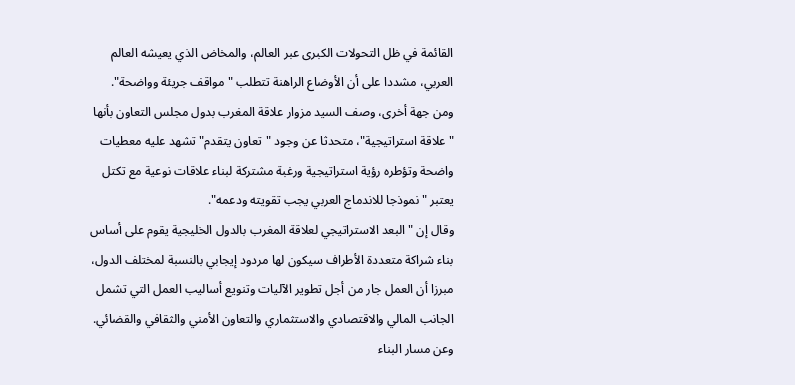القائمة في ظل التحولات الكبرى عبر العالم، والمخاض الذي يعيشه العالم العربي، مشددا على أن الأوضاع الراهنة تتطلب "مواقف جريئة وواضحة".
ومن جهة أخرى، وصف السيد مزوار علاقة المغرب بدول مجلس التعاون بأنها "علاقة استراتيجية"، متحدثا عن وجود "تعاون يتقدم" تشهد عليه معطيات واضحة وتؤطره رؤية استراتيجية ورغبة مشتركة لبناء علاقات نوعية مع تكتل يعتبر "نموذجا للاندماج العربي يجب تقويته ودعمه".
وقال إن "البعد الاستراتيجي لعلاقة المغرب بالدول الخليجية يقوم على أساس بناء شراكة متعددة الأطراف سيكون لها مردود إيجابي بالنسبة لمختلف الدول، مبرزا أن العمل جار من أجل تطوير الآليات وتنويع أساليب العمل التي تشمل الجانب المالي والاقتصادي والاستثماري والتعاون الأمني والثقافي والقضائي.
وعن مسار البناء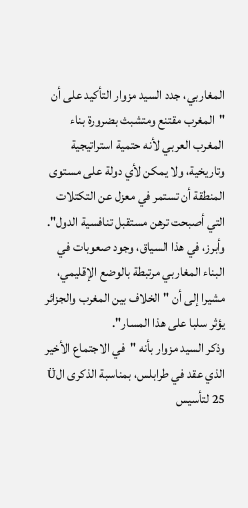المغاربي، جدد السيد مزوار التأكيد على أن "المغرب مقتنع ومتشبث بضرورة بناء المغرب العربي لأنه حتمية استراتيجية وتاريخية، ولا يمكن لأي دولة على مستوى المنطقة أن تستمر في معزل عن التكتلات التي أصبحت ترهن مستقبل تنافسية الدول".
وأبرز، في هذا السياق، وجود صعوبات في البناء المغاربي مرتبطة بالوضع الإقليمي، مشيرا إلى أن "الخلاف بين المغرب والجزائر يؤثر سلبا على هذا المسار".
وذكر السيد مزوار بأنه "في الاجتماع الأخير الذي عقد في طرابلس، بمناسبة الذكرى الÜ 25 لتأسيس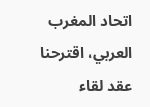اتحاد المغرب العربي، اقترحنا عقد لقاء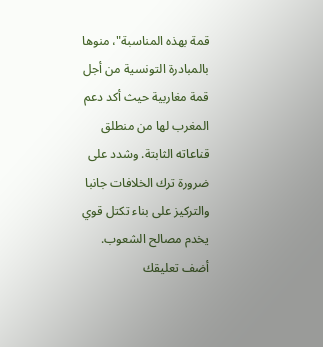قمة بهذه المناسبة"، منوها بالمبادرة التونسية من أجل قمة مغاربية حيث أكد دعم المغرب لها من منطلق قناعاته الثابتة. وشدد على ضرورة ترك الخلافات جانبا والتركيز على بناء تكتل قوي يخدم مصالح الشعوب.
أضف تعليقك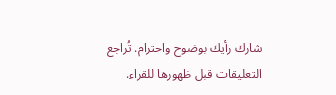شارك رأيك بوضوح واحترام. تُراجع التعليقات قبل ظهورها للقراء.